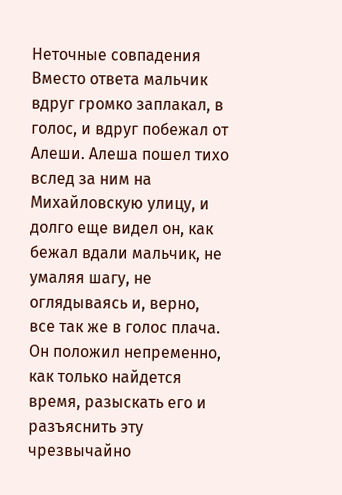Неточные совпадения
Вместо ответа мальчик вдруг громко заплакал, в голос, и вдруг побежал от Алеши. Алеша пошел тихо вслед за ним на Михайловскую улицу, и долго еще видел он, как бежал вдали мальчик, не умаляя шагу, не оглядываясь и, верно, все так же в голос плача. Он положил непременно, как только найдется
время, разыскать его и разъяснить эту чрезвычайно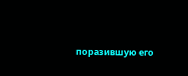поразившую его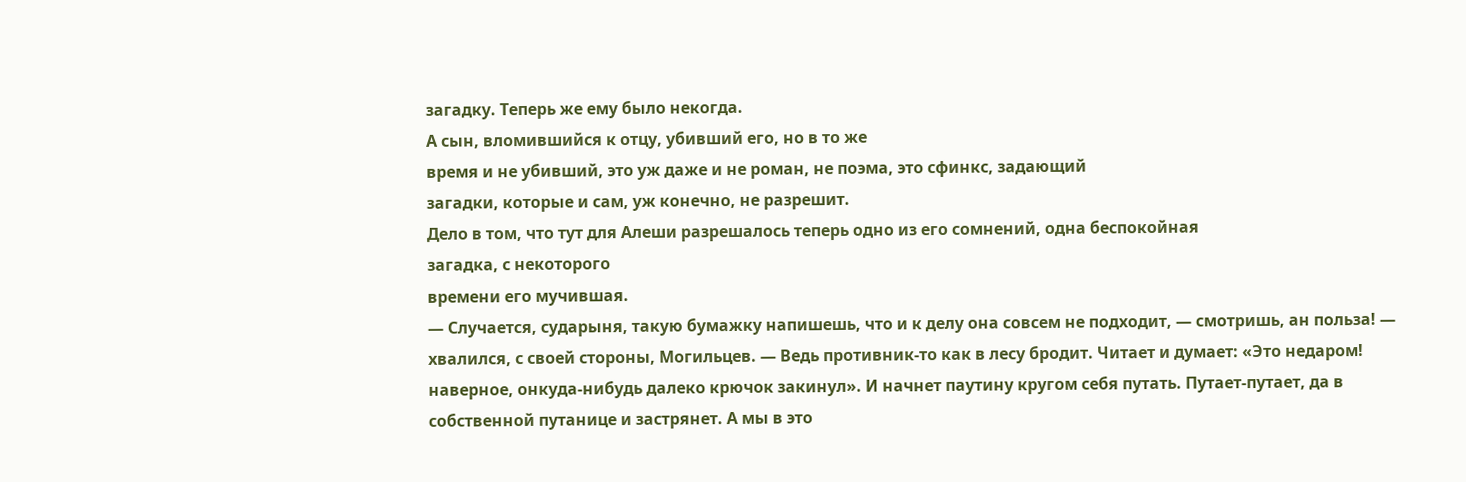загадку. Теперь же ему было некогда.
А сын, вломившийся к отцу, убивший его, но в то же
время и не убивший, это уж даже и не роман, не поэма, это сфинкс, задающий
загадки, которые и сам, уж конечно, не разрешит.
Дело в том, что тут для Алеши разрешалось теперь одно из его сомнений, одна беспокойная
загадка, с некоторого
времени его мучившая.
— Случается, сударыня, такую бумажку напишешь, что и к делу она совсем не подходит, — смотришь, ан польза! — хвалился, с своей стороны, Могильцев. — Ведь противник-то как в лесу бродит. Читает и думает: «Это недаром! наверное, онкуда-нибудь далеко крючок закинул». И начнет паутину кругом себя путать. Путает-путает, да в собственной путанице и застрянет. А мы в это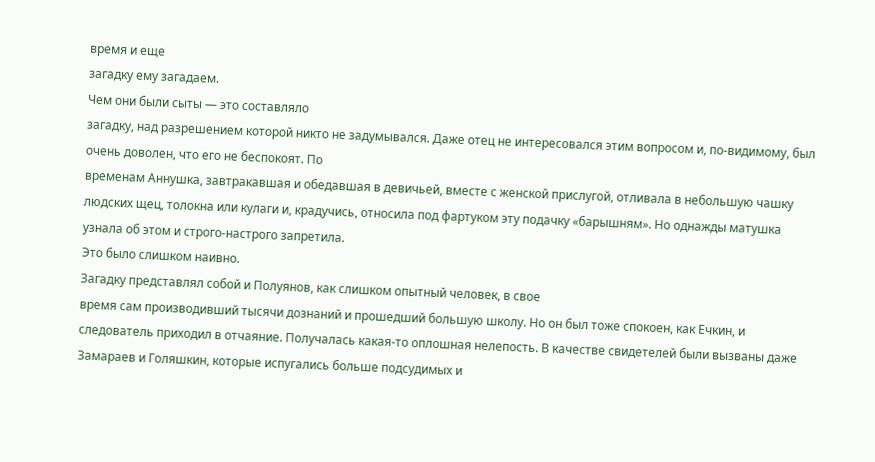время и еще
загадку ему загадаем.
Чем они были сыты — это составляло
загадку, над разрешением которой никто не задумывался. Даже отец не интересовался этим вопросом и, по-видимому, был очень доволен, что его не беспокоят. По
временам Аннушка, завтракавшая и обедавшая в девичьей, вместе с женской прислугой, отливала в небольшую чашку людских щец, толокна или кулаги и, крадучись, относила под фартуком эту подачку «барышням». Но однажды матушка узнала об этом и строго-настрого запретила.
Это было слишком наивно.
Загадку представлял собой и Полуянов, как слишком опытный человек, в свое
время сам производивший тысячи дознаний и прошедший большую школу. Но он был тоже спокоен, как Ечкин, и следователь приходил в отчаяние. Получалась какая-то оплошная нелепость. В качестве свидетелей были вызваны даже Замараев и Голяшкин, которые испугались больше подсудимых и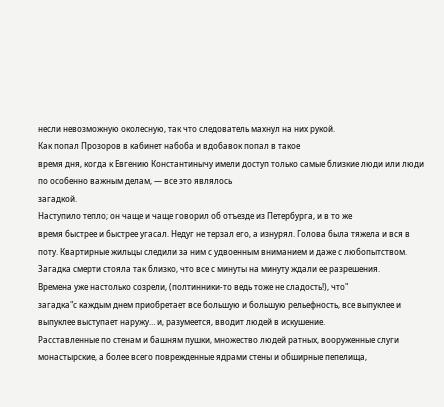несли невозможную околесную, так что следователь махнул на них рукой.
Как попал Прозоров в кабинет набоба и вдобавок попал в такое
время дня, когда к Евгению Константинычу имели доступ только самые близкие люди или люди по особенно важным делам, — все это являлось
загадкой.
Наступило тепло; он чаще и чаще говорил об отъезде из Петербурга, и в то же
время быстрее и быстрее угасал. Недуг не терзал его, а изнурял. Голова была тяжела и вся в поту. Квартирные жильцы следили за ним с удвоенным вниманием и даже с любопытством.
Загадка смерти стояла так близко, что все с минуты на минуту ждали ее разрешения.
Времена уже настолько созрели, (полтинники-то ведь тоже не сладость!), что"
загадка"с каждым днем приобретает все большую и большую рельефность, все выпуклее и выпуклее выступает наружу… и, разумеется, вводит людей в искушение.
Расставленные по стенам и башням пушки, множество людей ратных, вооруженные слуги монастырские, а более всего поврежденные ядрами стены и обширные пепелища,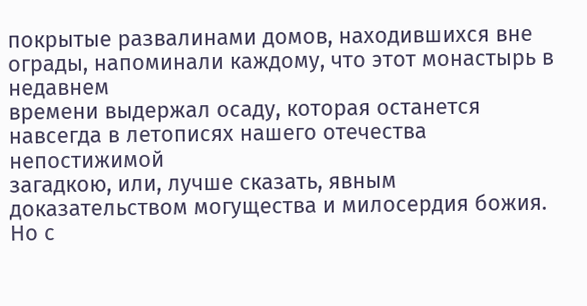покрытые развалинами домов, находившихся вне ограды, напоминали каждому, что этот монастырь в недавнем
времени выдержал осаду, которая останется навсегда в летописях нашего отечества непостижимой
загадкою, или, лучше сказать, явным доказательством могущества и милосердия божия.
Но с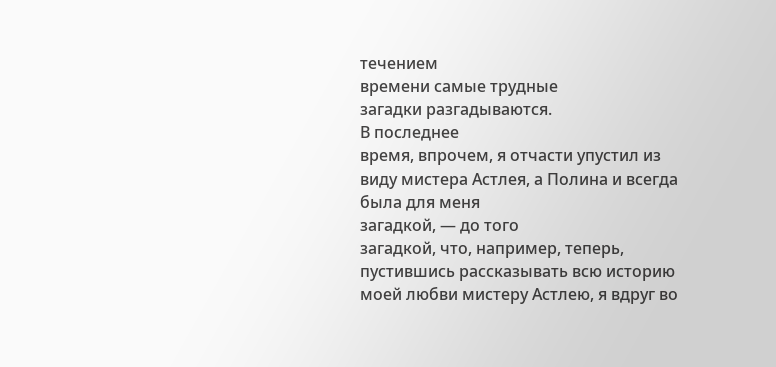течением
времени самые трудные
загадки разгадываются.
В последнее
время, впрочем, я отчасти упустил из виду мистера Астлея, а Полина и всегда была для меня
загадкой, — до того
загадкой, что, например, теперь, пустившись рассказывать всю историю моей любви мистеру Астлею, я вдруг во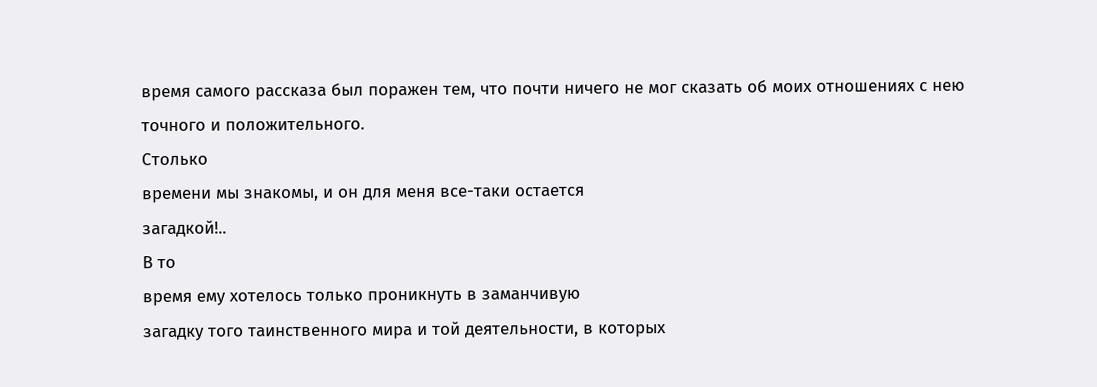время самого рассказа был поражен тем, что почти ничего не мог сказать об моих отношениях с нею точного и положительного.
Столько
времени мы знакомы, и он для меня все-таки остается
загадкой!..
В то
время ему хотелось только проникнуть в заманчивую
загадку того таинственного мира и той деятельности, в которых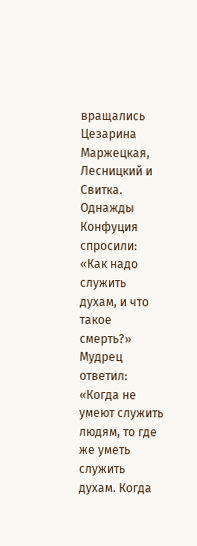вращались Цезарина Маржецкая, Лесницкий и Свитка.
Однажды Конфуция спросили: «Как надо служить духам, и что такое смерть?» Мудрец ответил: «Когда не умеют служить людям, то где же уметь служить духам. Когда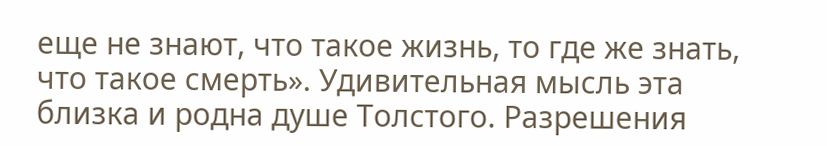еще не знают, что такое жизнь, то где же знать, что такое смерть». Удивительная мысль эта близка и родна душе Толстого. Разрешения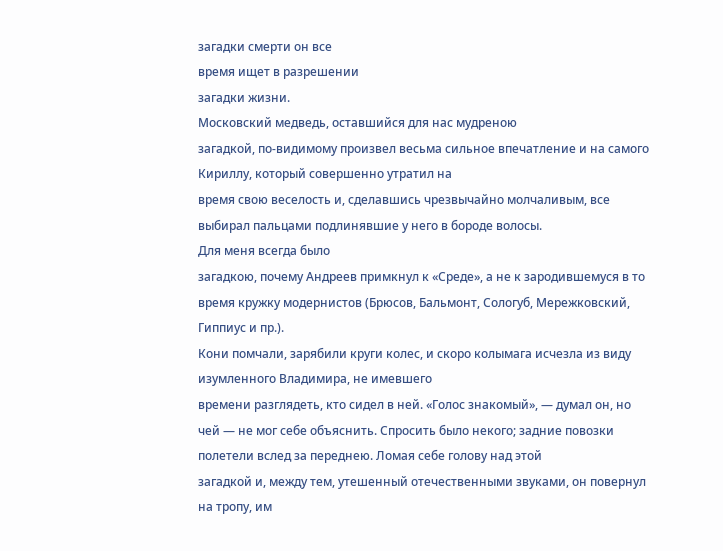загадки смерти он все
время ищет в разрешении
загадки жизни.
Московский медведь, оставшийся для нас мудреною
загадкой, по-видимому произвел весьма сильное впечатление и на самого Кириллу, который совершенно утратил на
время свою веселость и, сделавшись чрезвычайно молчаливым, все выбирал пальцами подлинявшие у него в бороде волосы.
Для меня всегда было
загадкою, почему Андреев примкнул к «Среде», а не к зародившемуся в то
время кружку модернистов (Брюсов, Бальмонт, Сологуб, Мережковский, Гиппиус и пр.).
Кони помчали, зарябили круги колес, и скоро колымага исчезла из виду изумленного Владимира, не имевшего
времени разглядеть, кто сидел в ней. «Голос знакомый», — думал он, но чей — не мог себе объяснить. Спросить было некого; задние повозки полетели вслед за переднею. Ломая себе голову над этой
загадкой и, между тем, утешенный отечественными звуками, он повернул на тропу, им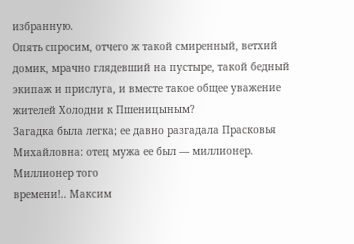избранную.
Опять спросим, отчего ж такой смиренный, ветхий домик, мрачно глядевший на пустыре, такой бедный экипаж и прислуга, и вместе такое общее уважение жителей Холодни к Пшеницыным?
Загадка была легка; ее давно разгадала Прасковья Михайловна: отец мужа ее был — миллионер. Миллионер того
времени!.. Максим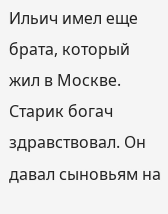Ильич имел еще брата, который жил в Москве. Старик богач здравствовал. Он давал сыновьям на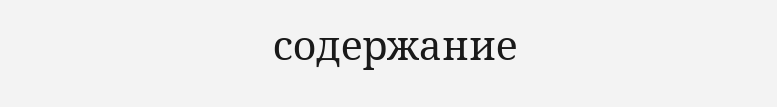содержание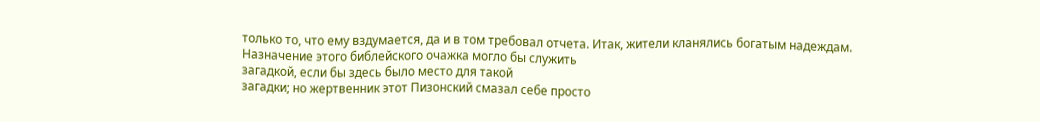только то, что ему вздумается, да и в том требовал отчета. Итак, жители кланялись богатым надеждам.
Назначение этого библейского очажка могло бы служить
загадкой, если бы здесь было место для такой
загадки; но жертвенник этот Пизонский смазал себе просто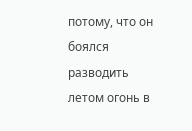потому, что он боялся разводить летом огонь в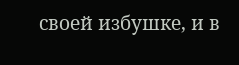своей избушке, и в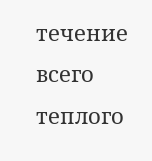течение всего теплого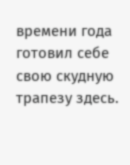времени года готовил себе свою скудную трапезу здесь.